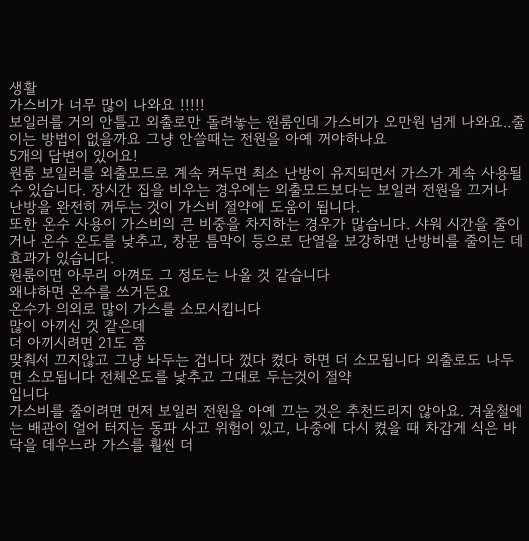생활
가스비가 너무 많이 나와요 !!!!!
보일러를 거의 안틀고 외출로만 돌려놓는 원룸인데 가스비가 오만원 넘게 나와요..줄이는 방법이 없을까요 그냥 안쓸때는 전원을 아예 꺼야하나요
5개의 답변이 있어요!
원룸 보일러를 외출모드로 계속 켜두면 최소 난방이 유지되면서 가스가 계속 사용될 수 있습니다. 장시간 집을 비우는 경우에는 외출모드보다는 보일러 전원을 끄거나 난방을 완전히 꺼두는 것이 가스비 절약에 도움이 됩니다.
또한 온수 사용이 가스비의 큰 비중을 차지하는 경우가 많습니다. 샤워 시간을 줄이거나 온수 온도를 낮추고, 창문 틈막이 등으로 단열을 보강하면 난방비를 줄이는 데 효과가 있습니다.
원룸이면 아무리 아껴도 그 정도는 나올 것 같습니다
왜냐하면 온수를 쓰거든요
온수가 의외로 많이 가스를 소모시킵니다
많이 아끼신 것 같은데
더 아끼시려면 21도 쯤
맞춰서 끄지않고 그냥 놔두는 겁니다 껐다 켰다 하면 더 소모됩니다 외출로도 나두면 소모됩니다 전체온도를 낯추고 그대로 두는것이 절약
입니다
가스비를 줄이려면 먼저 보일러 전원을 아예 끄는 것은 추천드리지 않아요. 겨울철에는 배관이 얼어 터지는 동파 사고 위험이 있고, 나중에 다시 켰을 때 차갑게 식은 바닥을 데우느라 가스를 훨씬 더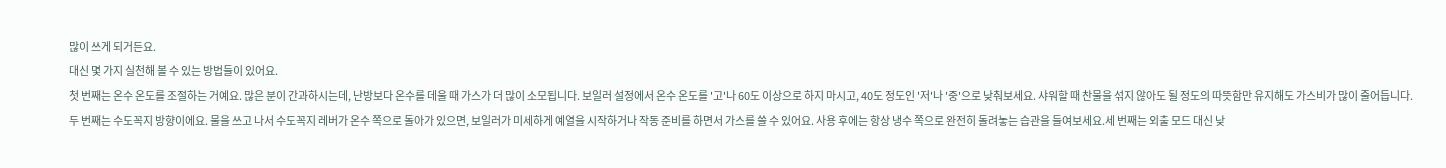많이 쓰게 되거든요.
대신 몇 가지 실천해 볼 수 있는 방법들이 있어요.
첫 번째는 온수 온도를 조절하는 거예요. 많은 분이 간과하시는데, 난방보다 온수를 데울 때 가스가 더 많이 소모됩니다. 보일러 설정에서 온수 온도를 '고'나 60도 이상으로 하지 마시고, 40도 정도인 '저'나 '중'으로 낮춰보세요. 샤워할 때 찬물을 섞지 않아도 될 정도의 따뜻함만 유지해도 가스비가 많이 줄어듭니다.
두 번째는 수도꼭지 방향이에요. 물을 쓰고 나서 수도꼭지 레버가 온수 쪽으로 돌아가 있으면, 보일러가 미세하게 예열을 시작하거나 작동 준비를 하면서 가스를 쓸 수 있어요. 사용 후에는 항상 냉수 쪽으로 완전히 돌려놓는 습관을 들여보세요.세 번째는 외출 모드 대신 낮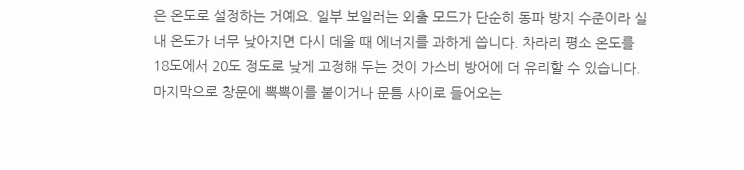은 온도로 설정하는 거예요. 일부 보일러는 외출 모드가 단순히 동파 방지 수준이라 실내 온도가 너무 낮아지면 다시 데울 때 에너지를 과하게 씁니다. 차라리 평소 온도를 18도에서 20도 정도로 낮게 고정해 두는 것이 가스비 방어에 더 유리할 수 있습니다.
마지막으로 창문에 뽁뽁이를 붙이거나 문틈 사이로 들어오는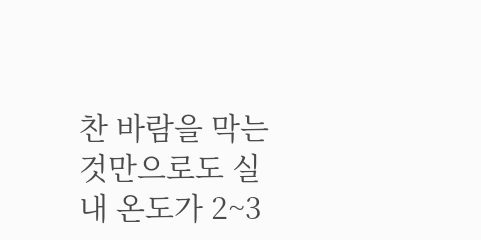찬 바람을 막는 것만으로도 실내 온도가 2~3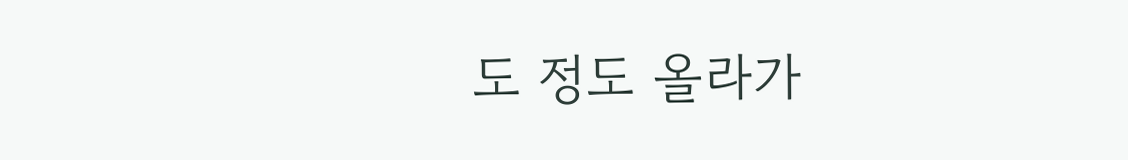도 정도 올라가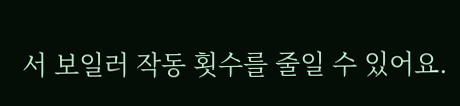서 보일러 작동 횟수를 줄일 수 있어요.